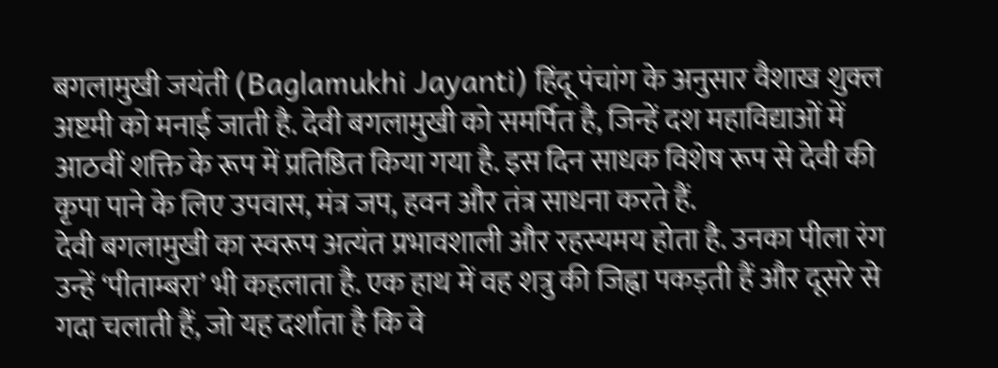बगलामुखी जयंती (Baglamukhi Jayanti) हिंदू पंचांग के अनुसार वैशाख शुक्ल अष्टमी को मनाई जाती है. देवी बगलामुखी को समर्पित है, जिन्हें दश महाविद्याओं में आठवीं शक्ति के रूप में प्रतिष्ठित किया गया है. इस दिन साधक विशेष रूप से देवी की कृपा पाने के लिए उपवास, मंत्र जप, हवन और तंत्र साधना करते हैं.
देवी बगलामुखी का स्वरूप अत्यंत प्रभावशाली और रहस्यमय होता है. उनका पीला रंग उन्हें ‘पीताम्बरा’ भी कहलाता है. एक हाथ में वह शत्रु की जिह्वा पकड़ती हैं और दूसरे से गदा चलाती हैं, जो यह दर्शाता है कि वे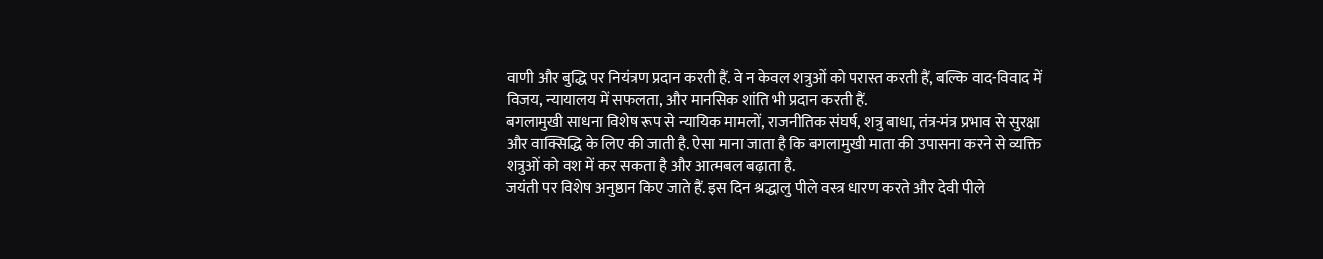वाणी और बुद्धि पर नियंत्रण प्रदान करती हैं. वे न केवल शत्रुओं को परास्त करती हैं, बल्कि वाद-विवाद में विजय, न्यायालय में सफलता, और मानसिक शांति भी प्रदान करती हैं.
बगलामुखी साधना विशेष रूप से न्यायिक मामलों, राजनीतिक संघर्ष, शत्रु बाधा, तंत्र-मंत्र प्रभाव से सुरक्षा और वाक्सिद्धि के लिए की जाती है. ऐसा माना जाता है कि बगलामुखी माता की उपासना करने से व्यक्ति शत्रुओं को वश में कर सकता है और आत्मबल बढ़ाता है.
जयंती पर विशेष अनुष्ठान किए जाते हैं. इस दिन श्रद्धालु पीले वस्त्र धारण करते और देवी पीले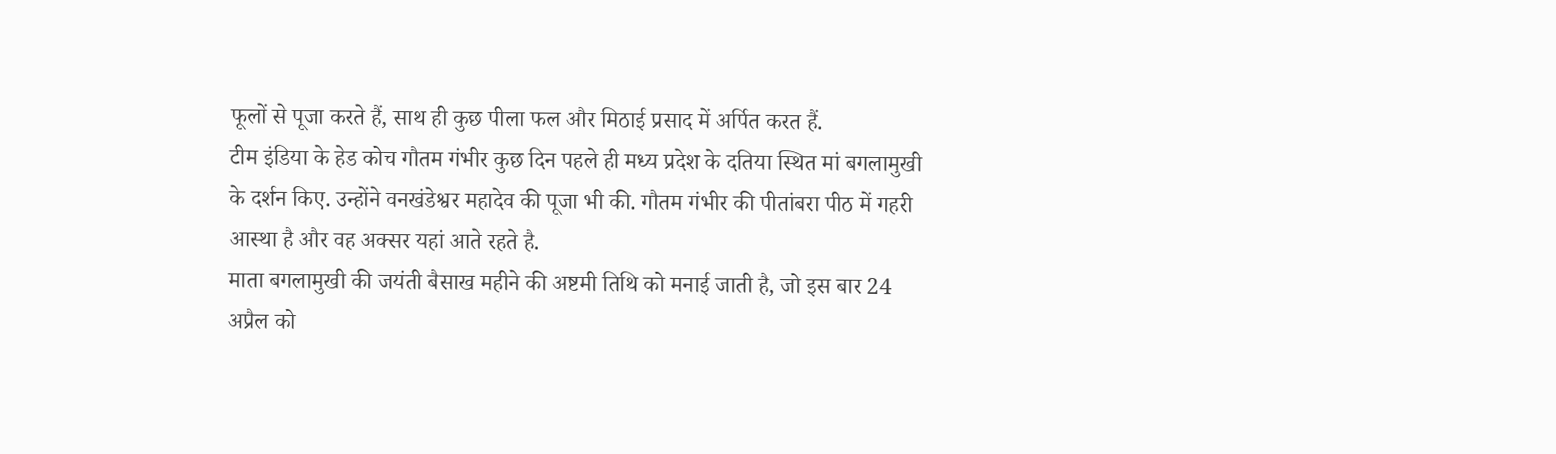फूलों से पूजा करते हैं, साथ ही कुछ पीला फल और मिठाई प्रसाद में अर्पित करत हैं.
टीम इंडिया के हेड कोच गौतम गंभीर कुछ दिन पहले ही मध्य प्रदेश के दतिया स्थित मां बगलामुखी के दर्शन किए. उन्होंने वनखंडेश्वर महादेव की पूजा भी की. गौतम गंभीर की पीतांबरा पीठ में गहरी आस्था है और वह अक्सर यहां आते रहते है.
माता बगलामुखी की जयंती बैसाख महीने की अष्टमी तिथि को मनाई जाती है, जो इस बार 24 अप्रैल को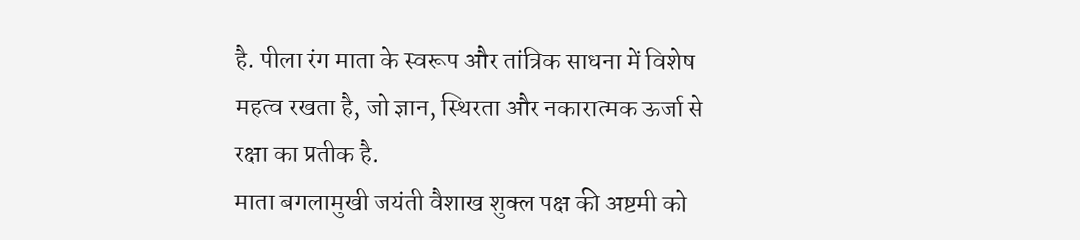है. पीला रंग माता के स्वरूप और तांत्रिक साधना में विशेष महत्व रखता है, जो ज्ञान, स्थिरता और नकारात्मक ऊर्जा से रक्षा का प्रतीक है.
माता बगलामुखी जयंती वैशाख शुक्ल पक्ष की अष्टमी को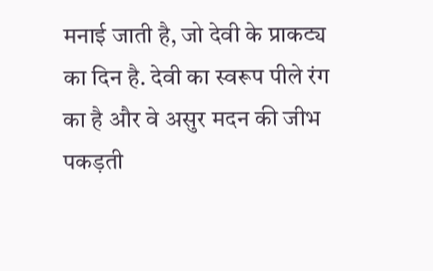मनाई जाती है, जो देवी के प्राकट्य का दिन है. देवी का स्वरूप पीले रंग का है और वे असुर मदन की जीभ पकड़ती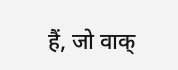हैं, जो वाक्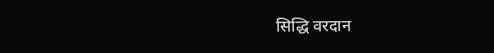सिद्धि वरदान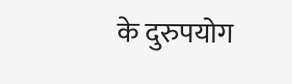के दुरुपयोग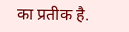का प्रतीक है.